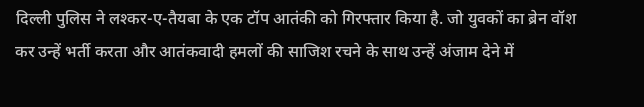दिल्ली पुलिस ने लश्कर-ए-तैयबा के एक टॉप आतंकी को गिरफ्तार किया है. जो युवकों का ब्रेन वॉश कर उन्हें भर्ती करता और आतंकवादी हमलों की साजिश रचने के साथ उन्हें अंजाम देने में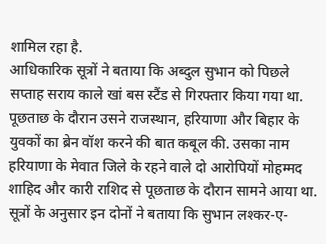शामिल रहा है.
आधिकारिक सूत्रों ने बताया कि अब्दुल सुभान को पिछले सप्ताह सराय काले खां बस स्टैंड से गिरफ्तार किया गया था. पूछताछ के दौरान उसने राजस्थान, हरियाणा और बिहार के युवकों का ब्रेन वॉश करने की बात कबूल की. उसका नाम हरियाणा के मेवात जिले के रहने वाले दो आरोपियों मोहम्मद शाहिद और कारी राशिद से पूछताछ के दौरान सामने आया था.
सूत्रों के अनुसार इन दोनों ने बताया कि सुभान लश्कर-ए-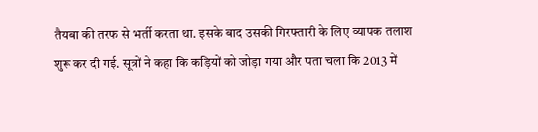तैयबा की तरफ से भर्ती करता था. इसके बाद उसकी गिरफ्तारी के लिए व्यापक तलाश शुरू कर दी गई. सूत्रों ने कहा कि कड़ियों को जोड़ा गया और पता चला कि 2013 में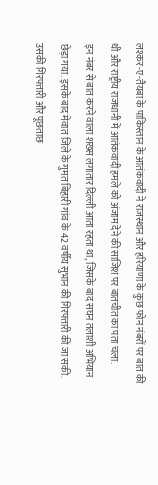लश्कर-ए-तैयबा के पाकिस्तान के आतंकवादी ने राजस्थान और हरियाणा के कुछ फोन नंबरों पर बात की थी और राष्ट्रीय राजधानी में आतंकवादी हमले को अंजाम देने की साजिश पर बातचीत का पता चला.
इन नंबर से बात करने वाला शख्स लगातार दिल्ली आता रहता था, जिसके बाद सघन तलाशी अभियान छेड़ा गया. इसके बाद मेवात जिले के गुमत बिहारी गांव के 42 वर्षीय सुभान की गिरफ्तारी की जा सकी. उसकी गिरफ्तारी और पूछताछ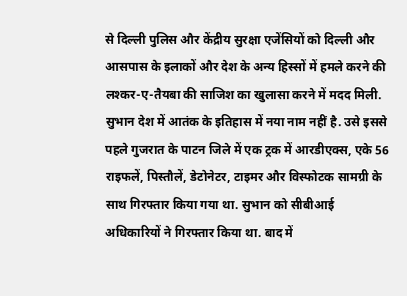से दिल्ली पुलिस और केंद्रीय सुरक्षा एजेंसियों को दिल्ली और आसपास के इलाकों और देश के अन्य हिस्सों में हमले करने की लश्कर-ए-तैयबा की साजिश का खुलासा करने में मदद मिली.
सुभान देश में आतंक के इतिहास में नया नाम नहीं है. उसे इससे पहले गुजरात के पाटन जिले में एक ट्रक में आरडीएक्स, एके 56 राइफलें, पिस्तौलें, डेटोनेटर, टाइमर और विस्फोटक सामग्री के साथ गिरफ्तार किया गया था. सुभान को सीबीआई अधिकारियों ने गिरफ्तार किया था. बाद में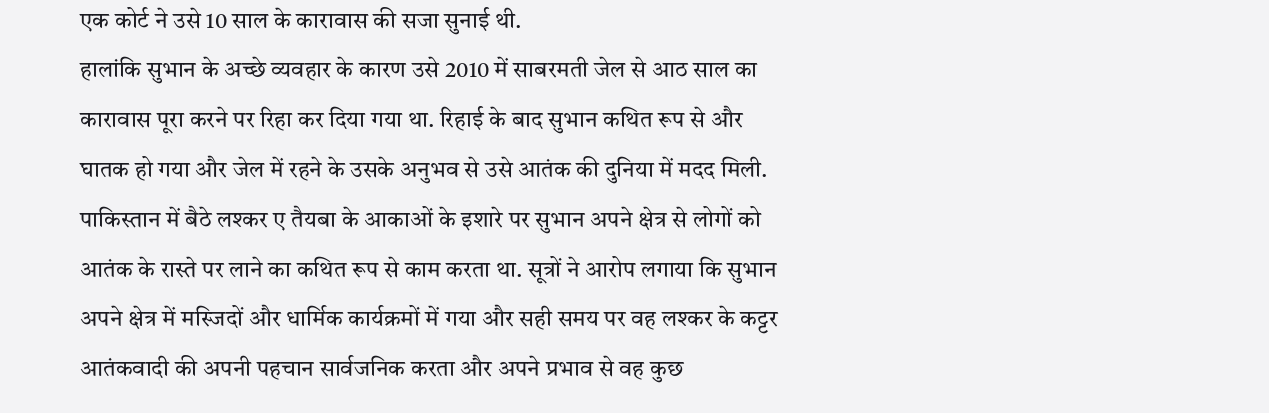एक कोर्ट ने उसे 10 साल के कारावास की सजा सुनाई थी.
हालांकि सुभान के अच्छे व्यवहार के कारण उसे 2010 में साबरमती जेल से आठ साल का कारावास पूरा करने पर रिहा कर दिया गया था. रिहाई के बाद सुभान कथित रूप से और घातक हो गया और जेल में रहने के उसके अनुभव से उसे आतंक की दुनिया में मदद मिली.
पाकिस्तान में बैठे लश्कर ए तैयबा के आकाओं के इशारे पर सुभान अपने क्षेत्र से लोगों को आतंक के रास्ते पर लाने का कथित रूप से काम करता था. सूत्रों ने आरोप लगाया कि सुभान अपने क्षेत्र में मस्जिदों और धार्मिक कार्यक्रमों में गया और सही समय पर वह लश्कर के कट्टर आतंकवादी की अपनी पहचान सार्वजनिक करता और अपने प्रभाव से वह कुछ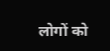लोगों को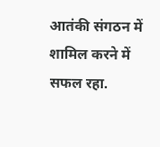आतंकी संगठन में शामिल करने में सफल रहा.